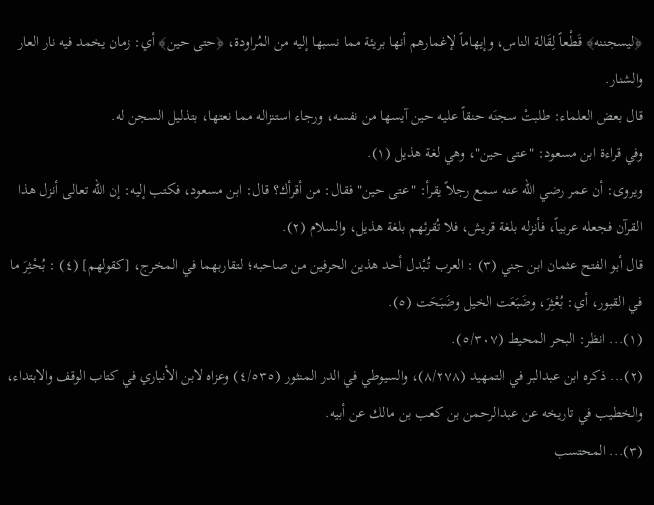﴿ليسجننه﴾ قَطْعاً لِقَالة الناس، وإيهاماً لإغمارهم أنها بريئة مما نسبها إليه من المُراودة، ﴿حتى حين﴾ أي: زمان يخمد فيه نار العار والشنار.
قال بعض العلماء: طلبتْ سجنَه حنقاً عليه حين آيسها من نفسه، ورجاء استنزاله مما نعتها، بتذليل السجن له.
وفي قراءة ابن مسعود: "عتى حين"، وهي لغة هذيل (١).
ويروى: أن عمر رضي الله عنه سمع رجلاً يقرأ: "عتى حين" فقال: من أقرأك؟ قال: ابن مسعود، فكتب إليه: إن الله تعالى أنزل هذا القرآن فجعله عربياً، فأنزله بلغة قريش، فلا تُقرئهم بلغة هذيل، والسلام (٢).
قال أبو الفتح عثمان ابن جني (٣) : العرب تُبْدل أحد هذين الحرفين من صاحبه؛ لتقاربهما في المخرج، [كقولهم] (٤) : بُحْثِرَ ما في القبور، أي: بُعْثِرَ، وضَبَعَت الخيل وضَبَحَت (٥).
(١)... انظر: البحر المحيط (٥/٣٠٧).
(٢)... ذكره ابن عبدالبر في التمهيد (٨/٢٧٨)، والسيوطي في الدر المنثور (٤/٥٣٥) وعزاه لابن الأنباري في كتاب الوقف والابتداء، والخطيب في تاريخه عن عبدالرحمن بن كعب بن مالك عن أبيه.
(٣)... المحتسب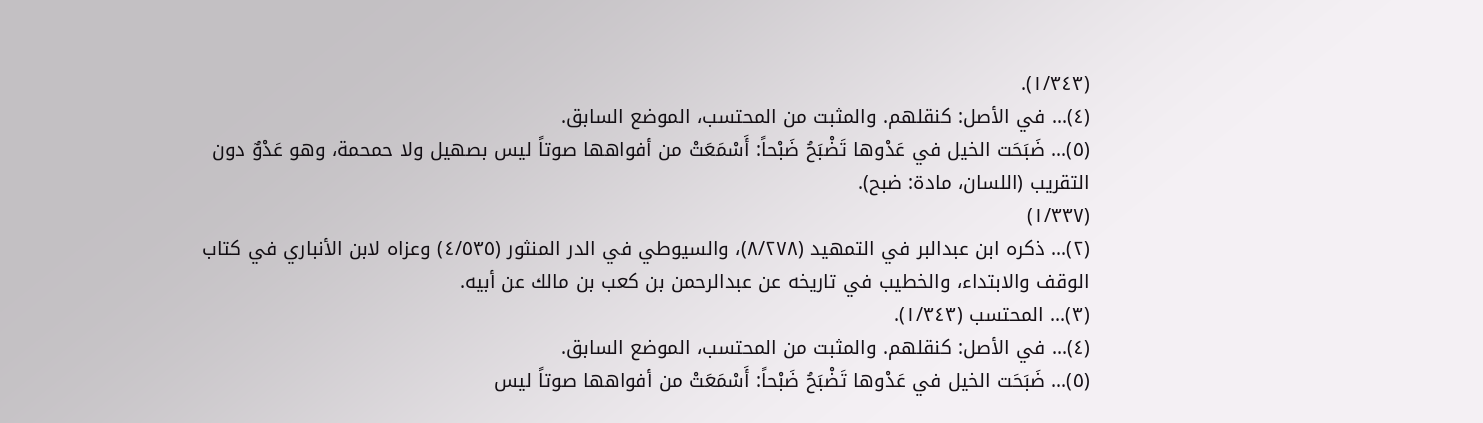(١/٣٤٣).
(٤)... في الأصل: كنقلهم. والمثبت من المحتسب، الموضع السابق.
(٥)... ضَبَحَت الخيل في عَدْوها تَضْبَحُ ضَبْحاً: أَسْمَعَتْ من أفواهها صوتاً ليس بصهيل ولا حمحمة، وهو عَدْوٌ دون التقريب (اللسان، مادة: ضبح).
(١/٣٣٧)
(٢)... ذكره ابن عبدالبر في التمهيد (٨/٢٧٨)، والسيوطي في الدر المنثور (٤/٥٣٥) وعزاه لابن الأنباري في كتاب الوقف والابتداء، والخطيب في تاريخه عن عبدالرحمن بن كعب بن مالك عن أبيه.
(٣)... المحتسب (١/٣٤٣).
(٤)... في الأصل: كنقلهم. والمثبت من المحتسب، الموضع السابق.
(٥)... ضَبَحَت الخيل في عَدْوها تَضْبَحُ ضَبْحاً: أَسْمَعَتْ من أفواهها صوتاً ليس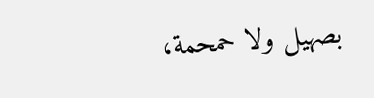بصهيل ولا حمحمة،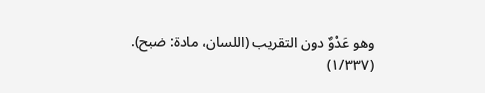وهو عَدْوٌ دون التقريب (اللسان، مادة: ضبح).
(١/٣٣٧)